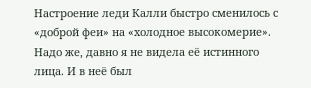Настроение леди Калли быстро сменилось с «доброй феи» на «холодное высокомерие». Надо же, давно я не видела её истинного лица. И в неё был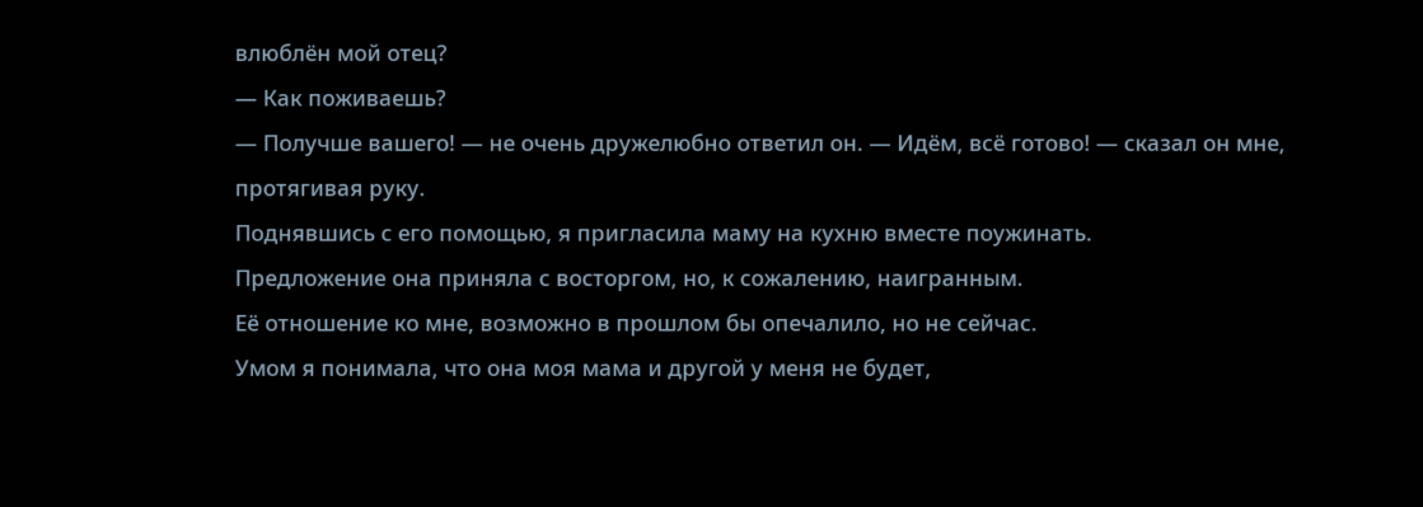влюблён мой отец?
— Как поживаешь?
— Получше вашего! — не очень дружелюбно ответил он. — Идём, всё готово! — сказал он мне, протягивая руку.
Поднявшись с его помощью, я пригласила маму на кухню вместе поужинать.
Предложение она приняла с восторгом, но, к сожалению, наигранным.
Её отношение ко мне, возможно в прошлом бы опечалило, но не сейчас.
Умом я понимала, что она моя мама и другой у меня не будет,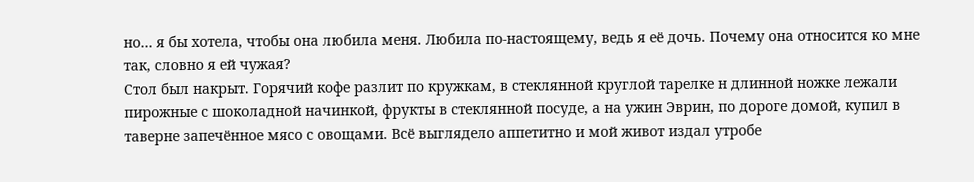но… я бы хотела, чтобы она любила меня. Любила по-настоящему, ведь я её дочь. Почему она относится ко мне так, словно я ей чужая?
Стол был накрыт. Горячий кофе разлит по кружкам, в стеклянной круглой тарелке н длинной ножке лежали пирожные с шоколадной начинкой, фрукты в стеклянной посуде, а на ужин Эврин, по дороге домой, купил в таверне запечённое мясо с овощами. Всё выглядело аппетитно и мой живот издал утробе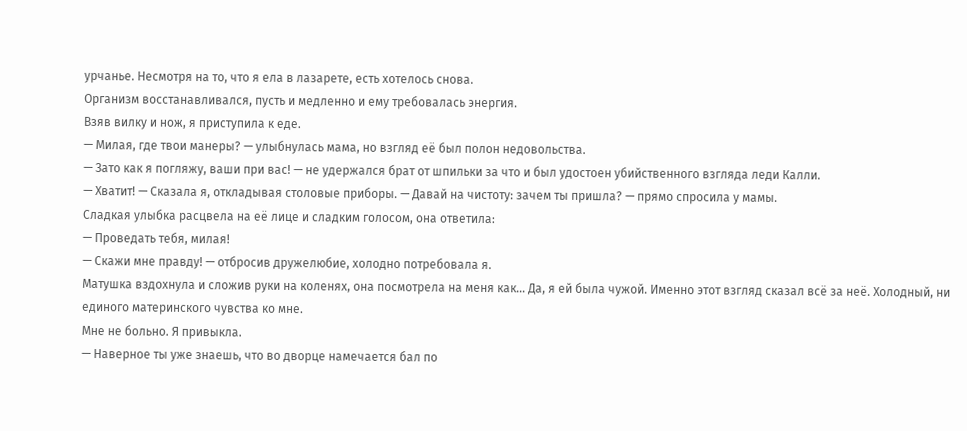урчанье. Несмотря на то, что я ела в лазарете, есть хотелось снова.
Организм восстанавливался, пусть и медленно и ему требовалась энергия.
Взяв вилку и нож, я приступила к еде.
— Милая, где твои манеры? — улыбнулась мама, но взгляд её был полон недовольства.
— Зато как я погляжу, ваши при вас! — не удержался брат от шпильки за что и был удостоен убийственного взгляда леди Калли.
— Хватит! — Сказала я, откладывая столовые приборы. — Давай на чистоту: зачем ты пришла? — прямо спросила у мамы.
Сладкая улыбка расцвела на её лице и сладким голосом, она ответила:
— Проведать тебя, милая!
— Скажи мне правду! — отбросив дружелюбие, холодно потребовала я.
Матушка вздохнула и сложив руки на коленях, она посмотрела на меня как… Да, я ей была чужой. Именно этот взгляд сказал всё за неё. Холодный, ни единого материнского чувства ко мне.
Мне не больно. Я привыкла.
— Наверное ты уже знаешь, что во дворце намечается бал по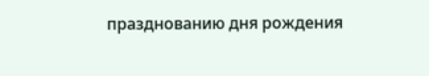празднованию дня рождения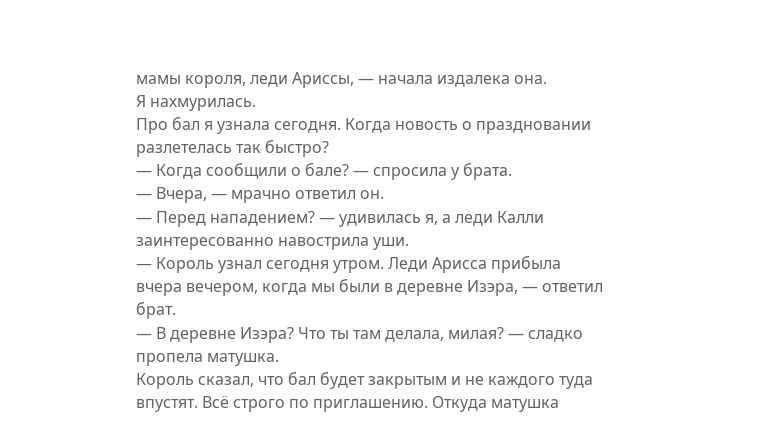мамы короля, леди Ариссы, — начала издалека она.
Я нахмурилась.
Про бал я узнала сегодня. Когда новость о праздновании разлетелась так быстро?
— Когда сообщили о бале? — спросила у брата.
— Вчера, — мрачно ответил он.
— Перед нападением? — удивилась я, а леди Калли заинтересованно навострила уши.
— Король узнал сегодня утром. Леди Арисса прибыла вчера вечером, когда мы были в деревне Изэра, — ответил брат.
— В деревне Изэра? Что ты там делала, милая? — сладко пропела матушка.
Король сказал, что бал будет закрытым и не каждого туда впустят. Всё строго по приглашению. Откуда матушка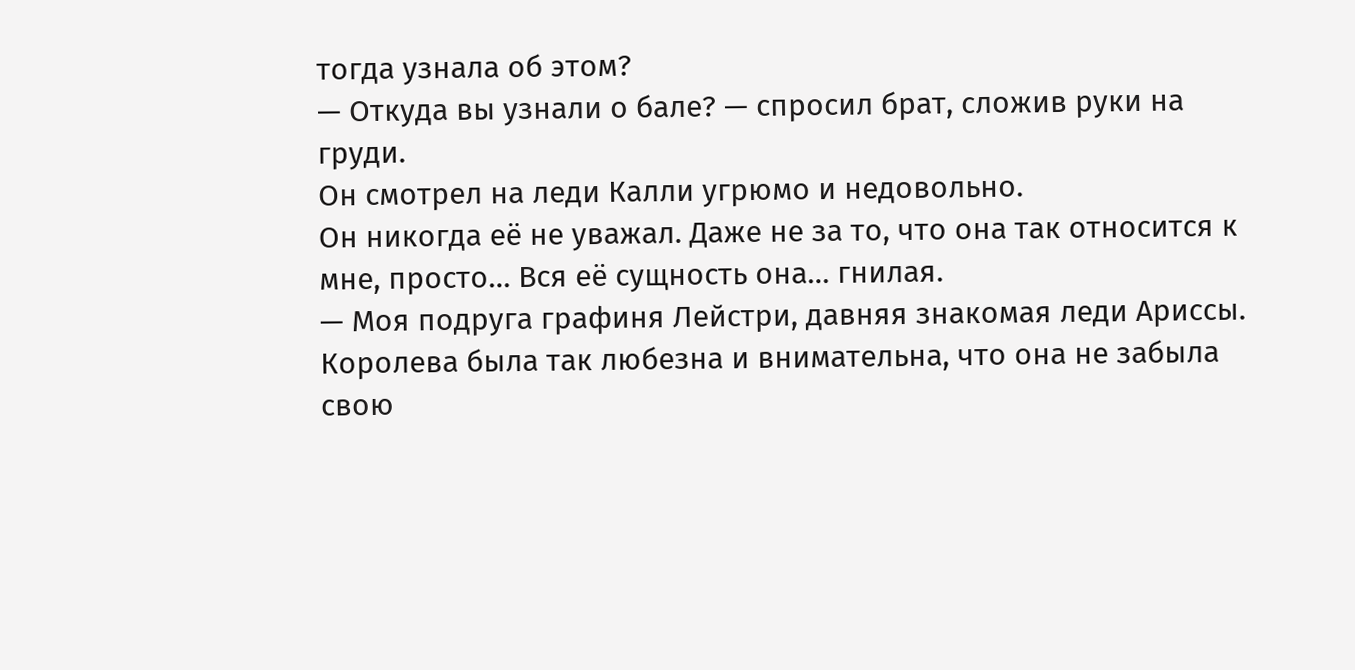тогда узнала об этом?
— Откуда вы узнали о бале? — спросил брат, сложив руки на груди.
Он смотрел на леди Калли угрюмо и недовольно.
Он никогда её не уважал. Даже не за то, что она так относится к мне, просто… Вся её сущность она… гнилая.
— Моя подруга графиня Лейстри, давняя знакомая леди Ариссы. Королева была так любезна и внимательна, что она не забыла свою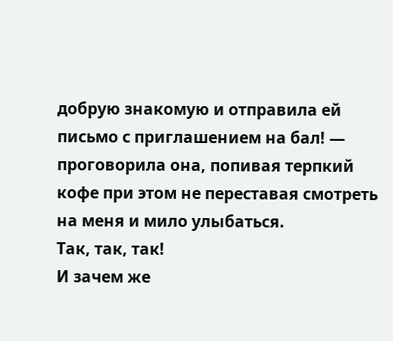добрую знакомую и отправила ей письмо с приглашением на бал! — проговорила она, попивая терпкий кофе при этом не переставая смотреть на меня и мило улыбаться.
Так, так, так!
И зачем же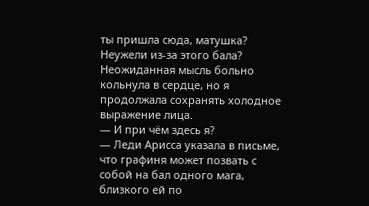ты пришла сюда, матушка? Неужели из-за этого бала?
Неожиданная мысль больно кольнула в сердце, но я продолжала сохранять холодное выражение лица.
— И при чём здесь я?
— Леди Арисса указала в письме, что графиня может позвать с собой на бал одного мага, близкого ей по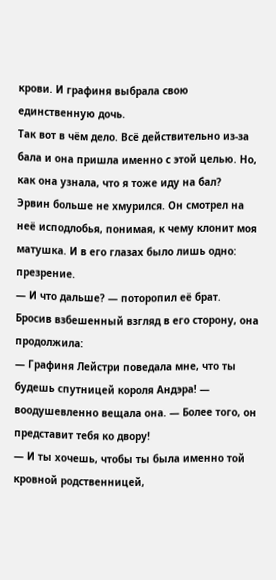крови. И графиня выбрала свою единственную дочь.
Так вот в чём дело. Всё действительно из-за бала и она пришла именно с этой целью. Но, как она узнала, что я тоже иду на бал?
Эрвин больше не хмурился. Он смотрел на неё исподлобья, понимая, к чему клонит моя матушка. И в его глазах было лишь одно: презрение.
— И что дальше? — поторопил её брат.
Бросив взбешенный взгляд в его сторону, она продолжила:
— Графиня Лейстри поведала мне, что ты будешь спутницей короля Андэра! — воодушевленно вещала она. — Более того, он представит тебя ко двору!
— И ты хочешь, чтобы ты была именно той кровной родственницей,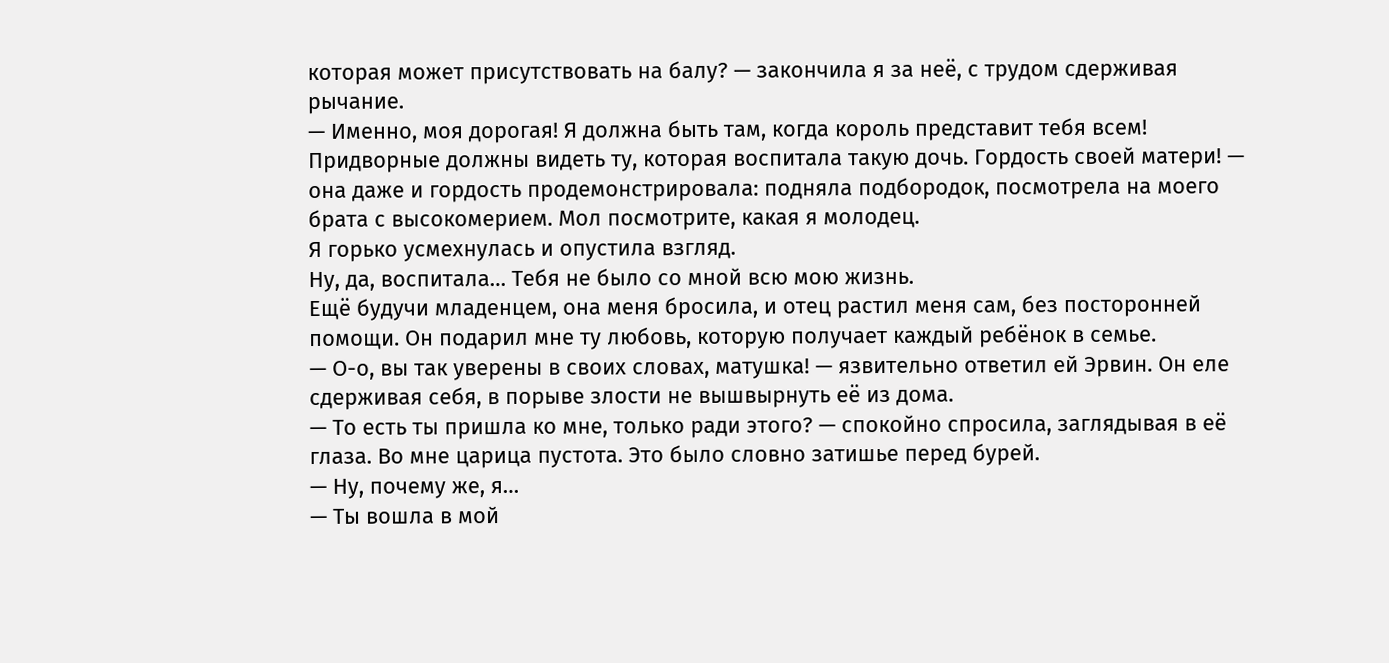которая может присутствовать на балу? — закончила я за неё, с трудом сдерживая рычание.
— Именно, моя дорогая! Я должна быть там, когда король представит тебя всем! Придворные должны видеть ту, которая воспитала такую дочь. Гордость своей матери! — она даже и гордость продемонстрировала: подняла подбородок, посмотрела на моего брата с высокомерием. Мол посмотрите, какая я молодец.
Я горько усмехнулась и опустила взгляд.
Ну, да, воспитала… Тебя не было со мной всю мою жизнь.
Ещё будучи младенцем, она меня бросила, и отец растил меня сам, без посторонней помощи. Он подарил мне ту любовь, которую получает каждый ребёнок в семье.
— О-о, вы так уверены в своих словах, матушка! — язвительно ответил ей Эрвин. Он еле сдерживая себя, в порыве злости не вышвырнуть её из дома.
— То есть ты пришла ко мне, только ради этого? — спокойно спросила, заглядывая в её глаза. Во мне царица пустота. Это было словно затишье перед бурей.
— Ну, почему же, я…
— Ты вошла в мой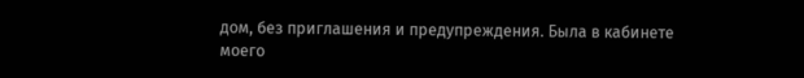дом, без приглашения и предупреждения. Была в кабинете моего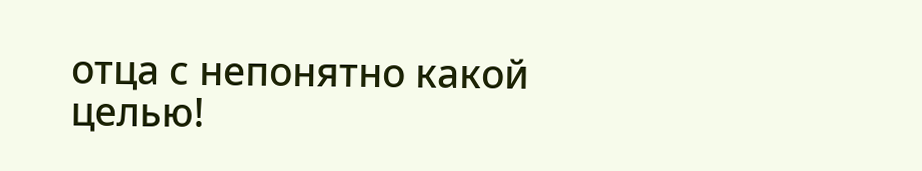отца с непонятно какой целью!